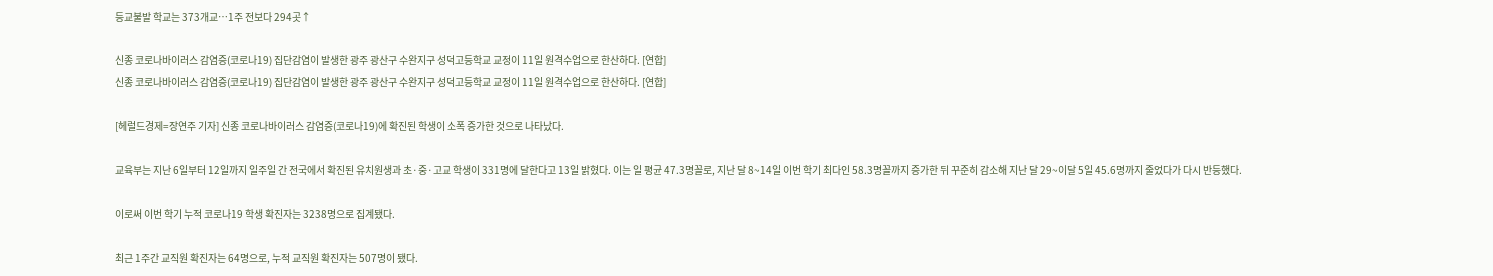등교불발 학교는 373개교…1주 전보다 294곳↑

신종 코로나바이러스 감염증(코로나19) 집단감염이 발생한 광주 광산구 수완지구 성덕고등학교 교정이 11일 원격수업으로 한산하다. [연합]
신종 코로나바이러스 감염증(코로나19) 집단감염이 발생한 광주 광산구 수완지구 성덕고등학교 교정이 11일 원격수업으로 한산하다. [연합]

[헤럴드경제=장연주 기자] 신종 코로나바이러스 감염증(코로나19)에 확진된 학생이 소폭 증가한 것으로 나타났다.

교육부는 지난 6일부터 12일까지 일주일 간 전국에서 확진된 유치원생과 초·중·고교 학생이 331명에 달한다고 13일 밝혔다. 이는 일 평균 47.3명꼴로, 지난 달 8~14일 이번 학기 최다인 58.3명꼴까지 증가한 뒤 꾸준히 감소해 지난 달 29~이달 5일 45.6명까지 줄었다가 다시 반등했다.

이로써 이번 학기 누적 코로나19 학생 확진자는 3238명으로 집계됐다.

최근 1주간 교직원 확진자는 64명으로, 누적 교직원 확진자는 507명이 됐다.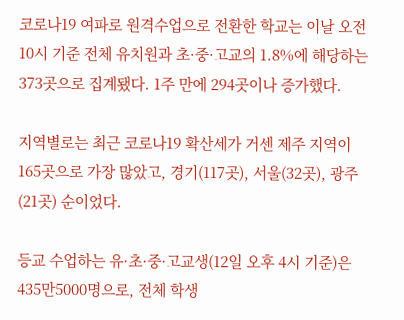코로나19 여파로 원격수업으로 전환한 학교는 이날 오전 10시 기준 전체 유치원과 초·중·고교의 1.8%에 해당하는 373곳으로 집계됐다. 1주 만에 294곳이나 증가했다.

지역별로는 최근 코로나19 확산세가 거센 제주 지역이 165곳으로 가장 많았고, 경기(117곳), 서울(32곳), 광주(21곳) 순이었다.

등교 수업하는 유·초·중·고교생(12일 오후 4시 기준)은 435만5000명으로, 전체 학생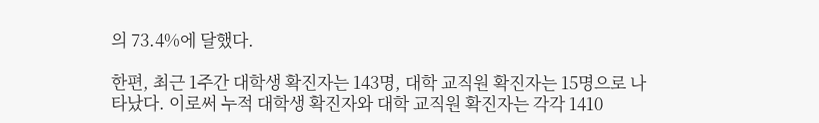의 73.4%에 달했다.

한편, 최근 1주간 대학생 확진자는 143명, 대학 교직원 확진자는 15명으로 나타났다. 이로써 누적 대학생 확진자와 대학 교직원 확진자는 각각 1410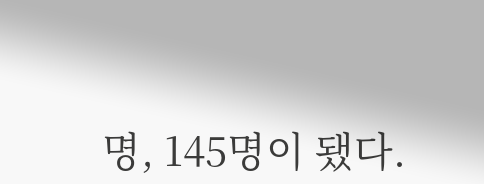명, 145명이 됐다.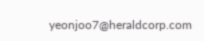yeonjoo7@heraldcorp.com